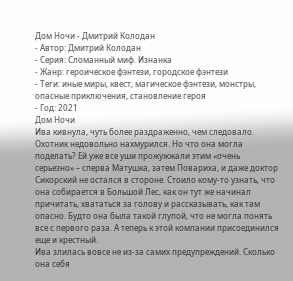Дом Ночи - Дмитрий Колодан
- Автор: Дмитрий Колодан
- Серия: Сломанный миф. Изнанка
- Жанр: героическое фэнтези, городское фэнтези
- Теги: иные миры, квест, магическое фэнтези, монстры, опасные приключения, становление героя
- Год: 2021
Дом Ночи
Ива кивнула, чуть более раздраженно, чем следовало. Охотник недовольно нахмурился. Но что она могла поделать? Ей уже все уши прожужжали этим «очень серьезно» – сперва Матушка, затем Повариха, и даже доктор Сикорский не остался в стороне. Стоило кому-то узнать, что она собирается в Большой Лес, как он тут же начинал причитать, хвататься за голову и рассказывать, как там опасно. Будто она была такой глупой, что не могла понять все с первого раза. А теперь к этой компании присоединился еще и крестный.
Ива злилась вовсе не из-за самих предупреждений. Сколько она себя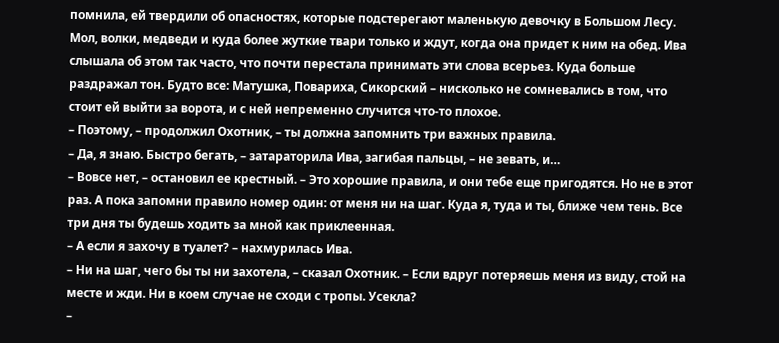помнила, ей твердили об опасностях, которые подстерегают маленькую девочку в Большом Лесу. Мол, волки, медведи и куда более жуткие твари только и ждут, когда она придет к ним на обед. Ива слышала об этом так часто, что почти перестала принимать эти слова всерьез. Куда больше раздражал тон. Будто все: Матушка, Повариха, Сикорский – нисколько не сомневались в том, что стоит ей выйти за ворота, и с ней непременно случится что-то плохое.
– Поэтому, – продолжил Охотник, – ты должна запомнить три важных правила.
– Да, я знаю. Быстро бегать, – затараторила Ива, загибая пальцы, – не зевать, и…
– Вовсе нет, – остановил ее крестный. – Это хорошие правила, и они тебе еще пригодятся. Но не в этот раз. А пока запомни правило номер один: от меня ни на шаг. Куда я, туда и ты, ближе чем тень. Все три дня ты будешь ходить за мной как приклеенная.
– А если я захочу в туалет? – нахмурилась Ива.
– Ни на шаг, чего бы ты ни захотела, – сказал Охотник. – Если вдруг потеряешь меня из виду, стой на месте и жди. Ни в коем случае не сходи с тропы. Усекла?
–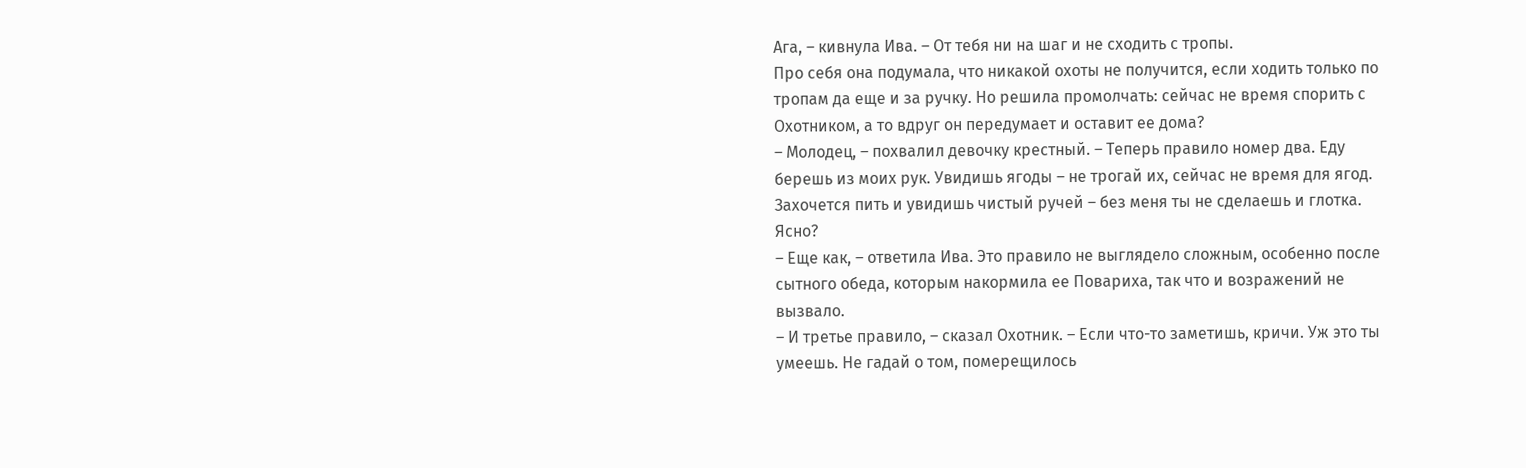Ага, – кивнула Ива. – От тебя ни на шаг и не сходить с тропы.
Про себя она подумала, что никакой охоты не получится, если ходить только по тропам да еще и за ручку. Но решила промолчать: сейчас не время спорить с Охотником, а то вдруг он передумает и оставит ее дома?
– Молодец, – похвалил девочку крестный. – Теперь правило номер два. Еду берешь из моих рук. Увидишь ягоды – не трогай их, сейчас не время для ягод. Захочется пить и увидишь чистый ручей – без меня ты не сделаешь и глотка. Ясно?
– Еще как, – ответила Ива. Это правило не выглядело сложным, особенно после сытного обеда, которым накормила ее Повариха, так что и возражений не вызвало.
– И третье правило, – сказал Охотник. – Если что-то заметишь, кричи. Уж это ты умеешь. Не гадай о том, померещилось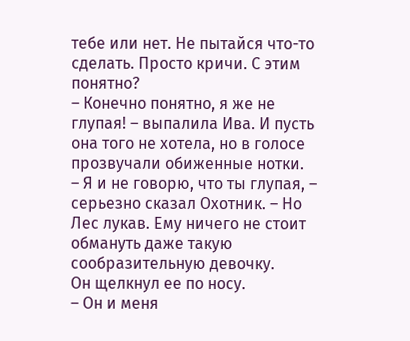тебе или нет. Не пытайся что-то сделать. Просто кричи. С этим понятно?
– Конечно понятно, я же не глупая! – выпалила Ива. И пусть она того не хотела, но в голосе прозвучали обиженные нотки.
– Я и не говорю, что ты глупая, – серьезно сказал Охотник. – Но Лес лукав. Ему ничего не стоит обмануть даже такую сообразительную девочку.
Он щелкнул ее по носу.
– Он и меня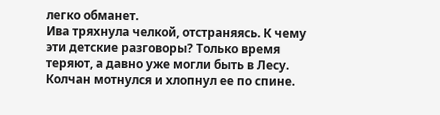легко обманет.
Ива тряхнула челкой, отстраняясь. К чему эти детские разговоры? Только время теряют, а давно уже могли быть в Лесу. Колчан мотнулся и хлопнул ее по спине.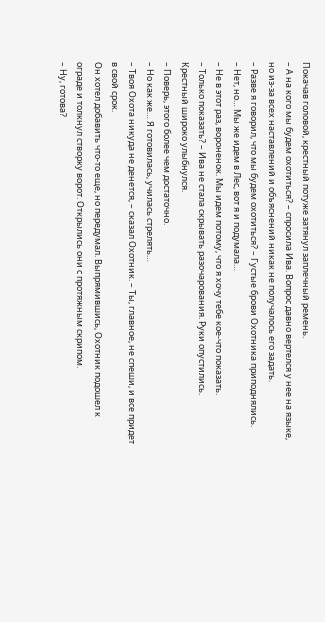Покачав головой, крестный потуже затянул заплечный ремень.
– А на кого мы будем охотиться? – спросила Ива. Вопрос давно вертелся у нее на языке, но из-за всех наставлений и объяснений никак не получалось его задать.
– Разве я говорил, что мы будем охотиться? – Густые брови Охотника приподнялись.
– Нет, но… Мы же идем в Лес, вот я и подумала…
– Не в этот раз, вороненок. Мы идем потому, что я хочу тебе кое-что показать.
– Только показать? – Ива не стала скрывать разочарования. Руки опустились.
Крестный широко улыбнулся.
– Поверь, этого более чем достаточно.
– Но как же… Я готовилась, училась стрелять…
– Твоя Охота никуда не денется, – сказал Охотник. – Ты, главное, не спеши, и все придет в свой срок.
Он хотел добавить что-то еще, но передумал. Выпрямившись, Охотник подошел к ограде и толкнул створку ворот. Открылись они с протяжным скрипом.
– Ну, готова?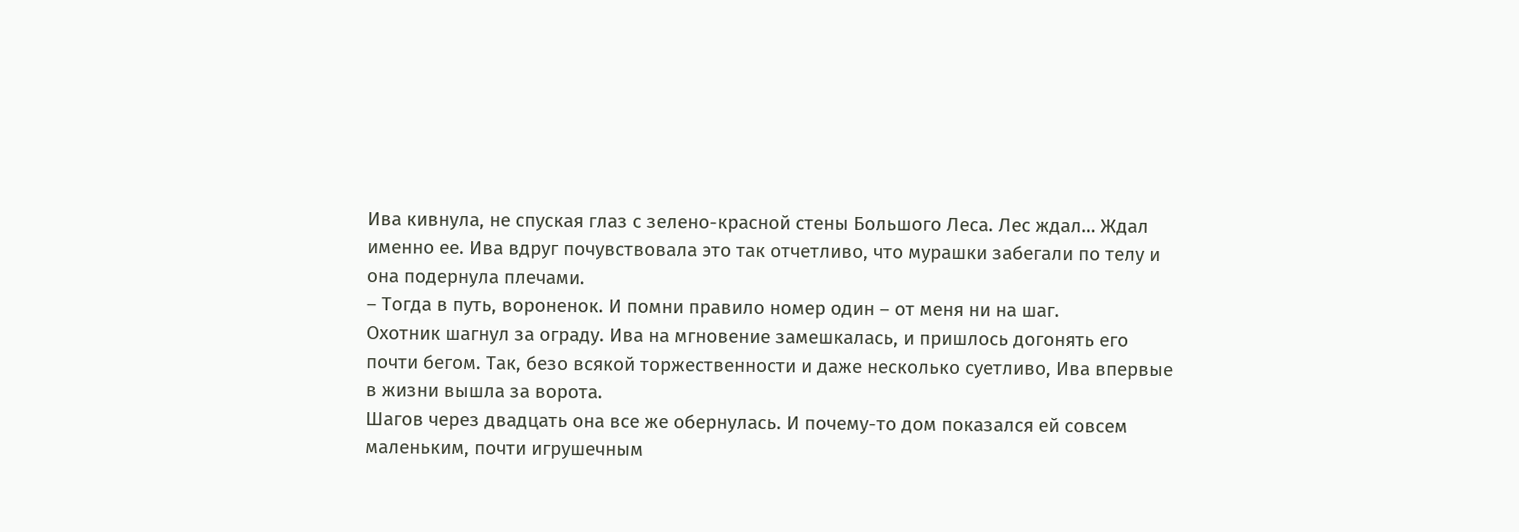Ива кивнула, не спуская глаз с зелено-красной стены Большого Леса. Лес ждал… Ждал именно ее. Ива вдруг почувствовала это так отчетливо, что мурашки забегали по телу и она подернула плечами.
– Тогда в путь, вороненок. И помни правило номер один – от меня ни на шаг.
Охотник шагнул за ограду. Ива на мгновение замешкалась, и пришлось догонять его почти бегом. Так, безо всякой торжественности и даже несколько суетливо, Ива впервые в жизни вышла за ворота.
Шагов через двадцать она все же обернулась. И почему-то дом показался ей совсем маленьким, почти игрушечным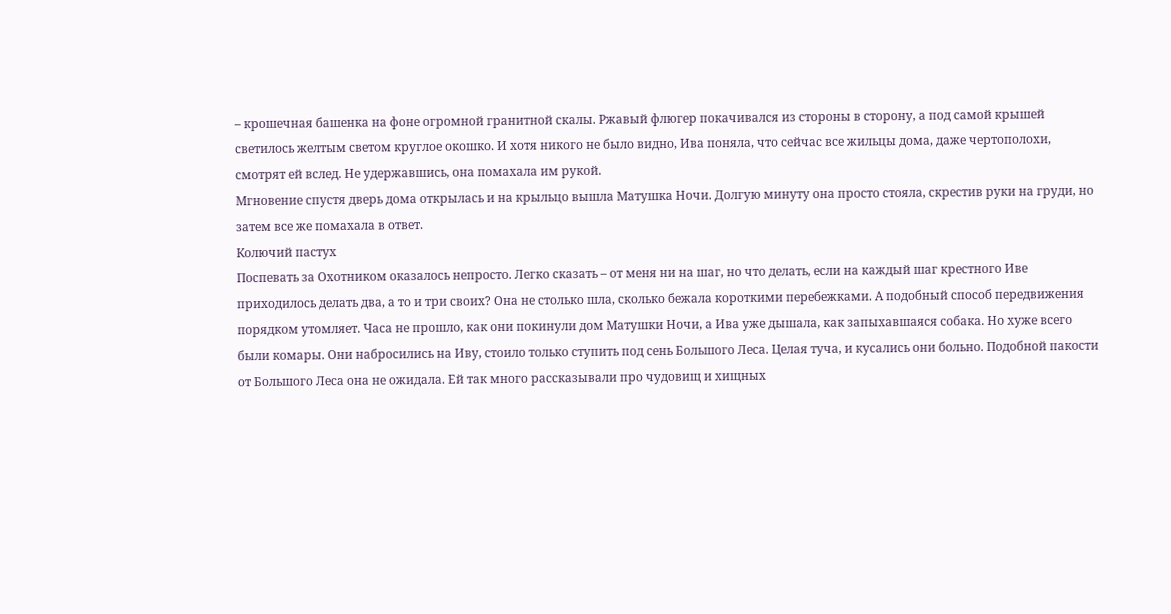– крошечная башенка на фоне огромной гранитной скалы. Ржавый флюгер покачивался из стороны в сторону, а под самой крышей светилось желтым светом круглое окошко. И хотя никого не было видно, Ива поняла, что сейчас все жильцы дома, даже чертополохи, смотрят ей вслед. Не удержавшись, она помахала им рукой.
Мгновение спустя дверь дома открылась и на крыльцо вышла Матушка Ночи. Долгую минуту она просто стояла, скрестив руки на груди, но затем все же помахала в ответ.
Колючий пастух
Поспевать за Охотником оказалось непросто. Легко сказать – от меня ни на шаг, но что делать, если на каждый шаг крестного Иве приходилось делать два, а то и три своих? Она не столько шла, сколько бежала короткими перебежками. А подобный способ передвижения порядком утомляет. Часа не прошло, как они покинули дом Матушки Ночи, а Ива уже дышала, как запыхавшаяся собака. Но хуже всего были комары. Они набросились на Иву, стоило только ступить под сень Большого Леса. Целая туча, и кусались они больно. Подобной пакости от Большого Леса она не ожидала. Ей так много рассказывали про чудовищ и хищных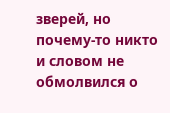зверей, но почему-то никто и словом не обмолвился о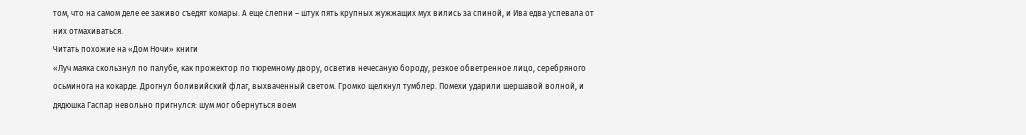том, что на самом деле ее заживо съедят комары. А еще слепни – штук пять крупных жужжащих мух вились за спиной, и Ива едва успевала от них отмахиваться.
Читать похожие на «Дом Ночи» книги
«Луч маяка скользнул по палубе, как прожектор по тюремному двору, осветив нечесаную бороду, резкое обветренное лицо, серебряного осьминога на кокарде. Дрогнул боливийский флаг, выхваченный светом. Громко щелкнул тумблер. Помехи ударили шершавой волной, и дядюшка Гаспар невольно пригнулся: шум мог обернуться воем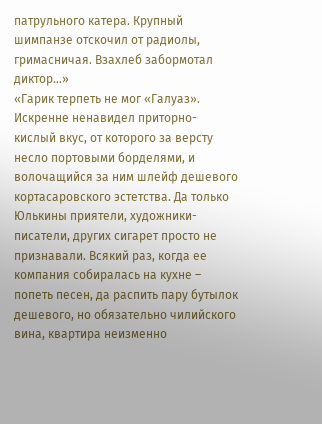патрульного катера. Крупный шимпанзе отскочил от радиолы, гримасничая. Взахлеб забормотал диктор…»
«Гарик терпеть не мог «Галуаз». Искренне ненавидел приторно-кислый вкус, от которого за версту несло портовыми борделями, и волочащийся за ним шлейф дешевого кортасаровского эстетства. Да только Юлькины приятели, художники-писатели, других сигарет просто не признавали. Всякий раз, когда ее компания собиралась на кухне – попеть песен, да распить пару бутылок дешевого, но обязательно чилийского вина, квартира неизменно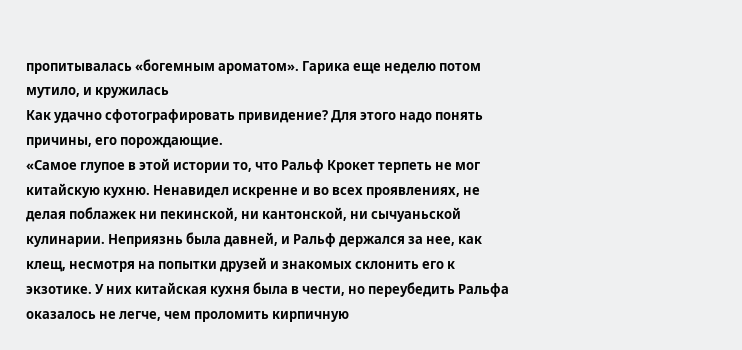пропитывалась «богемным ароматом». Гарика еще неделю потом мутило, и кружилась
Как удачно сфотографировать привидение? Для этого надо понять причины, его порождающие.
«Самое глупое в этой истории то, что Ральф Крокет терпеть не мог китайскую кухню. Ненавидел искренне и во всех проявлениях, не делая поблажек ни пекинской, ни кантонской, ни сычуаньской кулинарии. Неприязнь была давней, и Ральф держался за нее, как клещ, несмотря на попытки друзей и знакомых склонить его к экзотике. У них китайская кухня была в чести, но переубедить Ральфа оказалось не легче, чем проломить кирпичную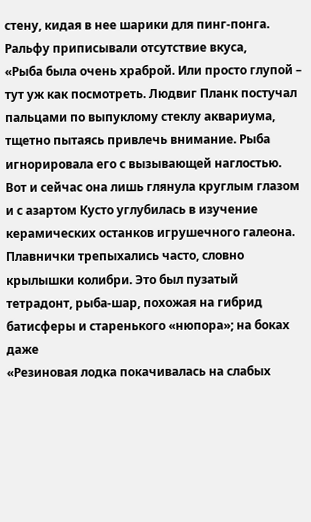стену, кидая в нее шарики для пинг-понга. Ральфу приписывали отсутствие вкуса,
«Рыба была очень храброй. Или просто глупой – тут уж как посмотреть. Людвиг Планк постучал пальцами по выпуклому стеклу аквариума, тщетно пытаясь привлечь внимание. Рыба игнорировала его с вызывающей наглостью. Вот и сейчас она лишь глянула круглым глазом и с азартом Кусто углубилась в изучение керамических останков игрушечного галеона. Плавнички трепыхались часто, словно крылышки колибри. Это был пузатый тетрадонт, рыба-шар, похожая на гибрид батисферы и старенького «нюпора»; на боках даже
«Резиновая лодка покачивалась на слабых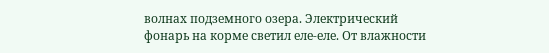волнах подземного озера. Электрический фонарь на корме светил еле-еле. От влажности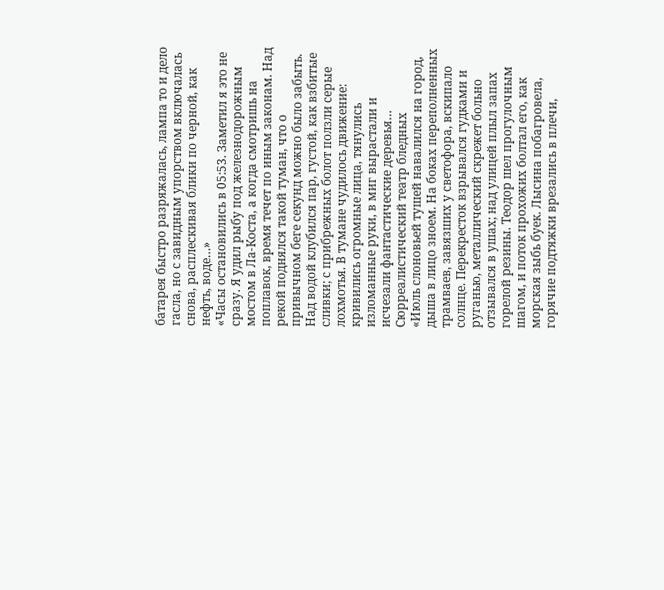батарея быстро разряжалась, лампа то и дело гасла, но с завидным упорством включалась снова, расплескивая блики по черной, как нефть, воде…»
«Часы остановились в 05:53. Заметил я это не сразу. Я удил рыбу под железнодорожным мостом в Ла-Коста, а когда смотришь на поплавок, время течет по иным законам. Над рекой поднялся такой туман, что о привычном беге секунд можно было забыть. Над водой клубился пар, густой, как взбитые сливки; с прибрежных болот ползли серые лохмотья. В тумане чудилось движение: кривились огромные лица, тянулись изломанные руки, в миг вырастали и исчезали фантастические деревья… Сюрреалистический театр бледных
«Июль слоновьей тушей навалился на город, дыша в лицо зноем. На боках переполненных трамваев, завязших у светофора, вскипало солнце. Перекресток взрывался гудками и руганью, металлический скрежет больно отзывался в ушах; над улицей плыл запах горелой резины. Теодор шел прогулочным шагом, и поток прохожих болтал его, как морская зыбь буек. Лысина побагровела, горячие подтяжки врезались в плечи,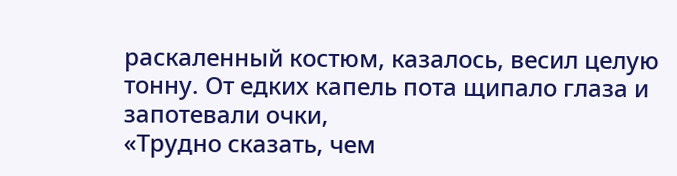раскаленный костюм, казалось, весил целую тонну. От едких капель пота щипало глаза и запотевали очки,
«Трудно сказать, чем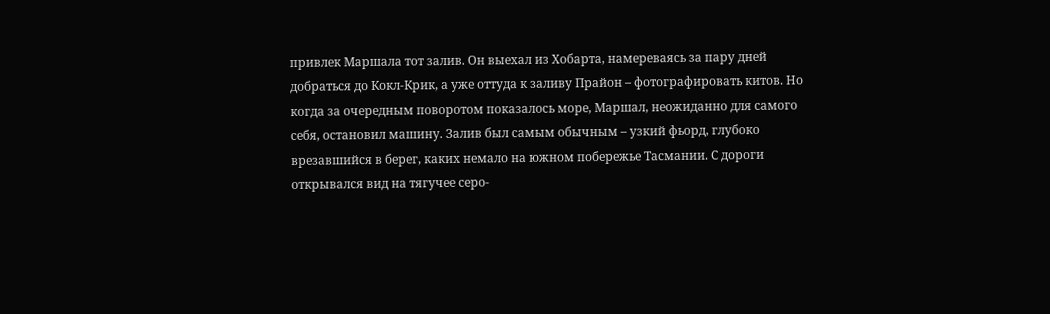привлек Маршала тот залив. Он выехал из Хобарта, намереваясь за пару дней добраться до Кокл-Крик, а уже оттуда к заливу Прайон – фотографировать китов. Но когда за очередным поворотом показалось море, Маршал, неожиданно для самого себя, остановил машину. Залив был самым обычным – узкий фьорд, глубоко врезавшийся в берег, каких немало на южном побережье Тасмании. С дороги открывался вид на тягучее серо-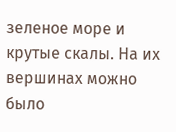зеленое море и крутые скалы. На их вершинах можно было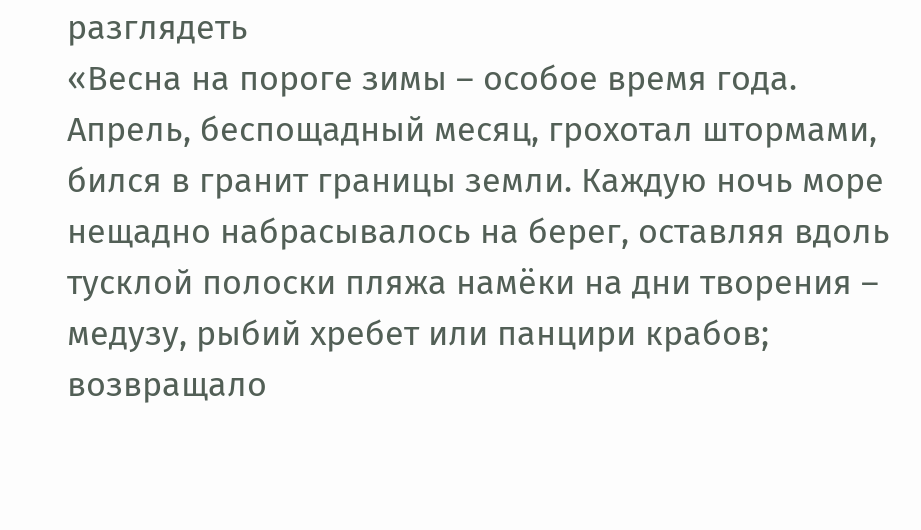разглядеть
«Весна на пороге зимы – особое время года. Апрель, беспощадный месяц, грохотал штормами, бился в гранит границы земли. Каждую ночь море нещадно набрасывалось на берег, оставляя вдоль тусклой полоски пляжа намёки на дни творения – медузу, рыбий хребет или панцири крабов; возвращало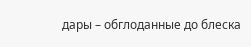дары – обглоданные до блеска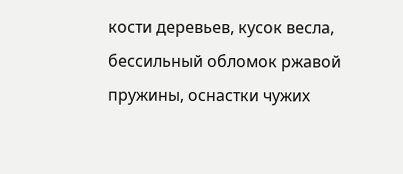кости деревьев, кусок весла, бессильный обломок ржавой пружины, оснастки чужих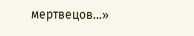мертвецов…»